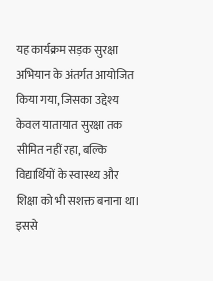यह कार्यक्रम सड़क सुरक्षा अभियान के अंतर्गत आयोजित किया गया, जिसका उद्देश्य केवल यातायात सुरक्षा तक सीमित नहीं रहा, बल्कि विद्यार्थियों के स्वास्थ्य और शिक्षा को भी सशक्त बनाना था। इससे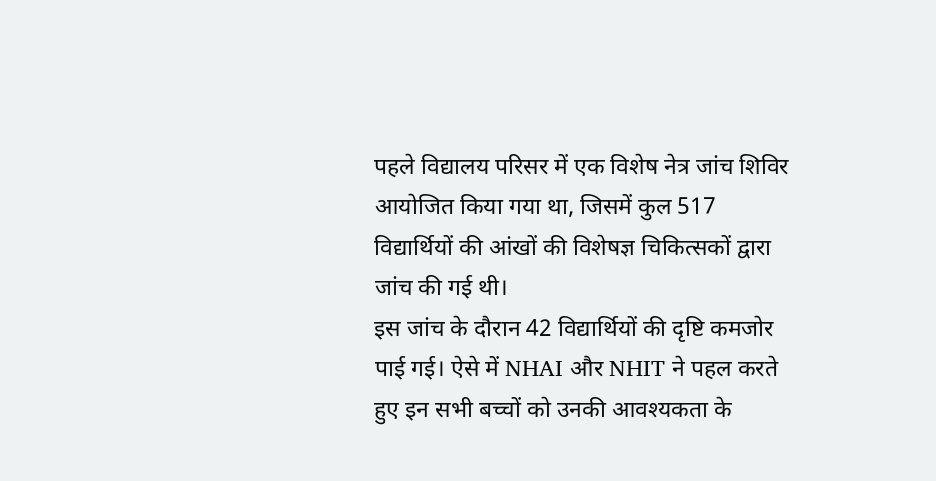पहले विद्यालय परिसर में एक विशेष नेत्र जांच शिविर आयोजित किया गया था, जिसमें कुल 517 विद्यार्थियों की आंखों की विशेषज्ञ चिकित्सकों द्वारा जांच की गई थी।
इस जांच के दौरान 42 विद्यार्थियों की दृष्टि कमजोर पाई गई। ऐसे में NHAI और NHIT ने पहल करते हुए इन सभी बच्चों को उनकी आवश्यकता के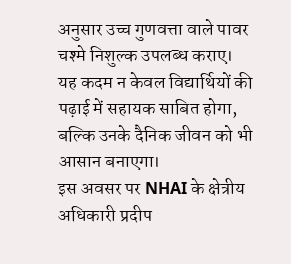अनुसार उच्च गुणवत्ता वाले पावर चश्मे निशुल्क उपलब्ध कराए। यह कदम न केवल विद्यार्थियों की पढ़ाई में सहायक साबित होगा, बल्कि उनके दैनिक जीवन को भी आसान बनाएगा।
इस अवसर पर NHAI के क्षेत्रीय अधिकारी प्रदीप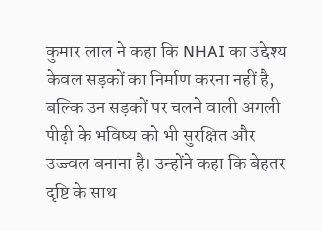कुमार लाल ने कहा कि NHAI का उद्देश्य केवल सड़कों का निर्माण करना नहीं है, बल्कि उन सड़कों पर चलने वाली अगली पीढ़ी के भविष्य को भी सुरक्षित और उज्ज्वल बनाना है। उन्होंने कहा कि बेहतर दृष्टि के साथ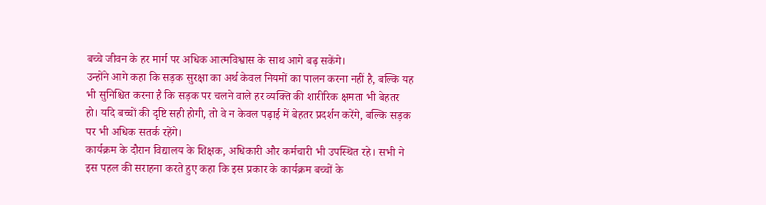बच्चे जीवन के हर मार्ग पर अधिक आत्मविश्वास के साथ आगे बढ़ सकेंगे।
उन्होंने आगे कहा कि सड़क सुरक्षा का अर्थ केवल नियमों का पालन करना नहीं है, बल्कि यह भी सुनिश्चित करना है कि सड़क पर चलने वाले हर व्यक्ति की शारीरिक क्षमता भी बेहतर हो। यदि बच्चों की दृष्टि सही होगी, तो वे न केवल पढ़ाई में बेहतर प्रदर्शन करेंगे, बल्कि सड़क पर भी अधिक सतर्क रहेंगे।
कार्यक्रम के दौरान विद्यालय के शिक्षक, अधिकारी और कर्मचारी भी उपस्थित रहे। सभी ने इस पहल की सराहना करते हुए कहा कि इस प्रकार के कार्यक्रम बच्चों के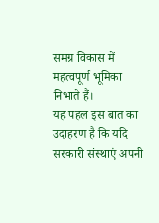समग्र विकास में महत्वपूर्ण भूमिका निभाते हैं।
यह पहल इस बात का उदाहरण है कि यदि सरकारी संस्थाएं अपनी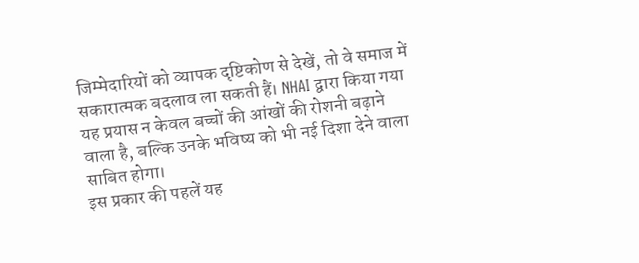जिम्मेदारियों को व्यापक दृष्टिकोण से देखें, तो वे समाज में सकारात्मक बदलाव ला सकती हैं। NHAI द्वारा किया गया यह प्रयास न केवल बच्चों की आंखों की रोशनी बढ़ाने वाला है, बल्कि उनके भविष्य को भी नई दिशा देने वाला साबित होगा।
इस प्रकार की पहलें यह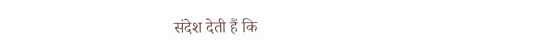संदेश देती हैं कि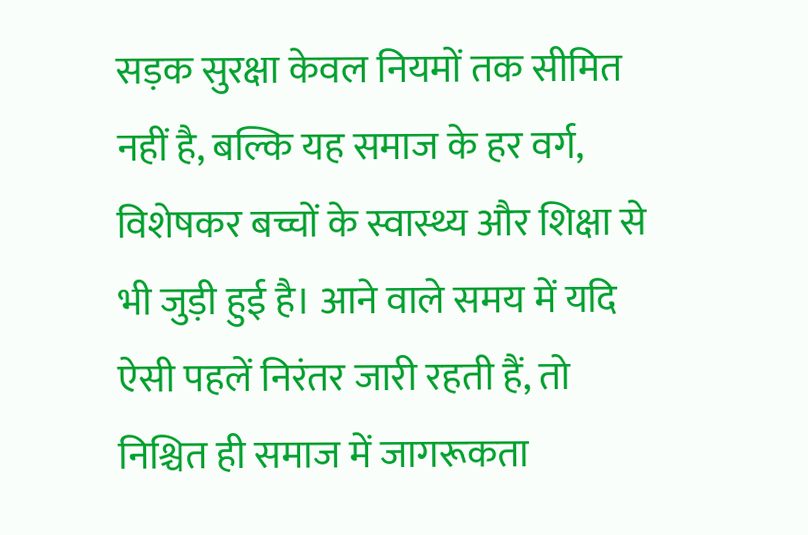सड़क सुरक्षा केवल नियमों तक सीमित नहीं है, बल्कि यह समाज के हर वर्ग, विशेषकर बच्चों के स्वास्थ्य और शिक्षा से भी जुड़ी हुई है। आने वाले समय में यदि ऐसी पहलें निरंतर जारी रहती हैं, तो निश्चित ही समाज में जागरूकता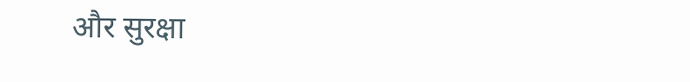और सुरक्षा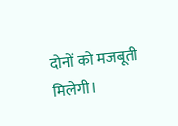दोनों को मजबूती मिलेगी।